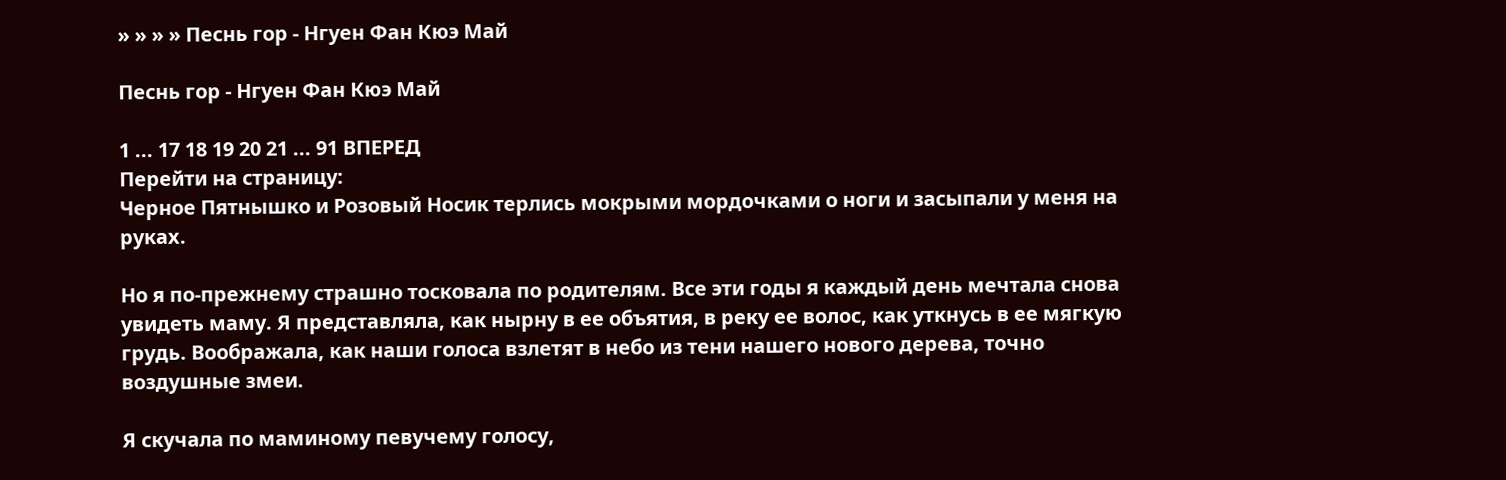» » » » Песнь гор - Нгуен Фан Кюэ Май

Песнь гор - Нгуен Фан Кюэ Май

1 ... 17 18 19 20 21 ... 91 ВПЕРЕД
Перейти на страницу:
Черное Пятнышко и Розовый Носик терлись мокрыми мордочками о ноги и засыпали у меня на руках.

Но я по-прежнему страшно тосковала по родителям. Все эти годы я каждый день мечтала снова увидеть маму. Я представляла, как нырну в ее объятия, в реку ее волос, как уткнусь в ее мягкую грудь. Воображала, как наши голоса взлетят в небо из тени нашего нового дерева, точно воздушные змеи.

Я скучала по маминому певучему голосу,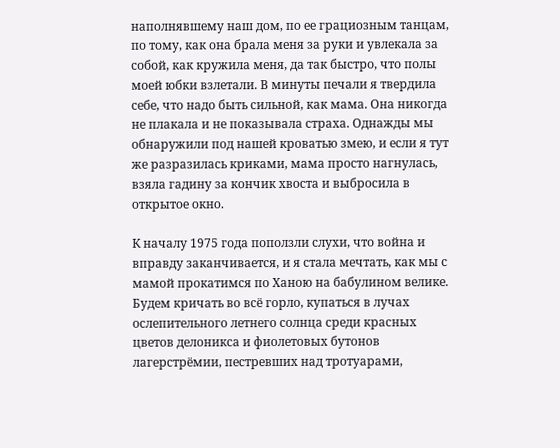наполнявшему наш дом, по ее грациозным танцам, по тому, как она брала меня за руки и увлекала за собой, как кружила меня, да так быстро, что полы моей юбки взлетали. В минуты печали я твердила себе, что надо быть сильной, как мама. Она никогда не плакала и не показывала страха. Однажды мы обнаружили под нашей кроватью змею, и если я тут же разразилась криками, мама просто нагнулась, взяла гадину за кончик хвоста и выбросила в открытое окно.

К началу 1975 года поползли слухи, что война и вправду заканчивается, и я стала мечтать, как мы с мамой прокатимся по Ханою на бабулином велике. Будем кричать во всё горло, купаться в лучах ослепительного летнего солнца среди красных цветов делоникса и фиолетовых бутонов лагерстрёмии, пестревших над тротуарами,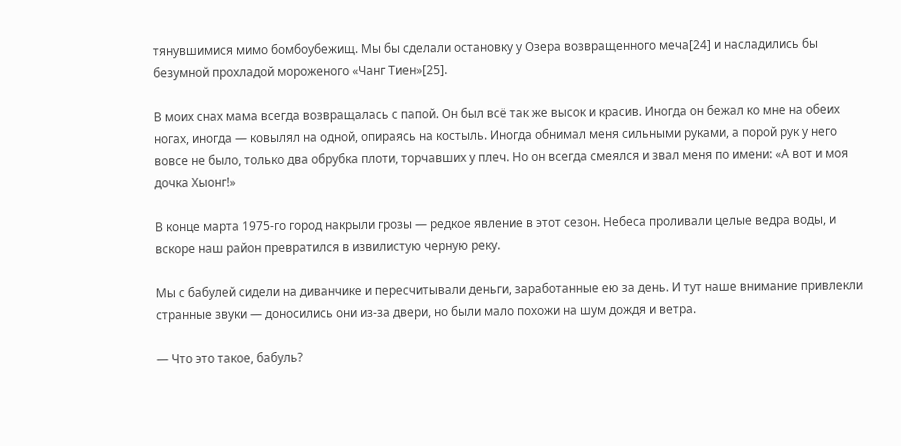тянувшимися мимо бомбоубежищ. Мы бы сделали остановку у Озера возвращенного меча[24] и насладились бы безумной прохладой мороженого «Чанг Тиен»[25].

В моих снах мама всегда возвращалась с папой. Он был всё так же высок и красив. Иногда он бежал ко мне на обеих ногах, иногда — ковылял на одной, опираясь на костыль. Иногда обнимал меня сильными руками, а порой рук у него вовсе не было, только два обрубка плоти, торчавших у плеч. Но он всегда смеялся и звал меня по имени: «А вот и моя дочка Хыонг!»

В конце марта 1975-го город накрыли грозы — редкое явление в этот сезон. Небеса проливали целые ведра воды, и вскоре наш район превратился в извилистую черную реку.

Мы с бабулей сидели на диванчике и пересчитывали деньги, заработанные ею за день. И тут наше внимание привлекли странные звуки — доносились они из-за двери, но были мало похожи на шум дождя и ветра.

— Что это такое, бабуль?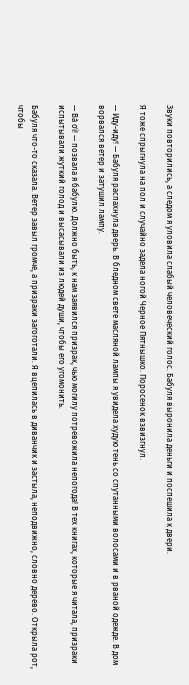Звуки повторились, а следом я уловила слабый человеческий голос. Бабуля выронила деньги и поспешила к двери.

Я тоже спрыгнула на пол и случайно задела ногой Черное Пятнышко. Поросенок взвизгнул.

— Иду-иду! — Бабуля распахнула дверь. В бледном свете масляной лампы я увидела худую тень со спутанными волосами и в рваной одежде. В дом ворвался ветер и затушил лампу.

— Bà ơi! — позвала я бабулю. Должно быть, к нам заявился призрак, чью могилу потревожила непогода! В тех книгах, которые я читала, призраки испытывали жуткий голод и высасывали из людей души, чтобы его угомонить.

Бабуля что-то сказала. Ветер завыл громче, а призраки загоготали. Я вцепилась в диванчик и застыла, неподвижно, словно дерево. Открыла рот, чтобы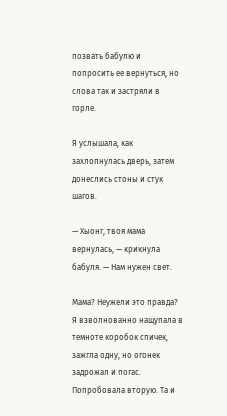позвать бабулю и попросить ее вернуться, но слова так и застряли в горле.

Я услышала, как захлопнулась дверь, затем донеслись стоны и стук шагов.

— Хыонг, твоя мама вернулась, — крикнула бабуля. — Нам нужен свет.

Мама? Неужели это правда? Я взволнованно нащупала в темноте коробок спичек, зажгла одну, но огонек задрожал и погас. Попробовала вторую. Та и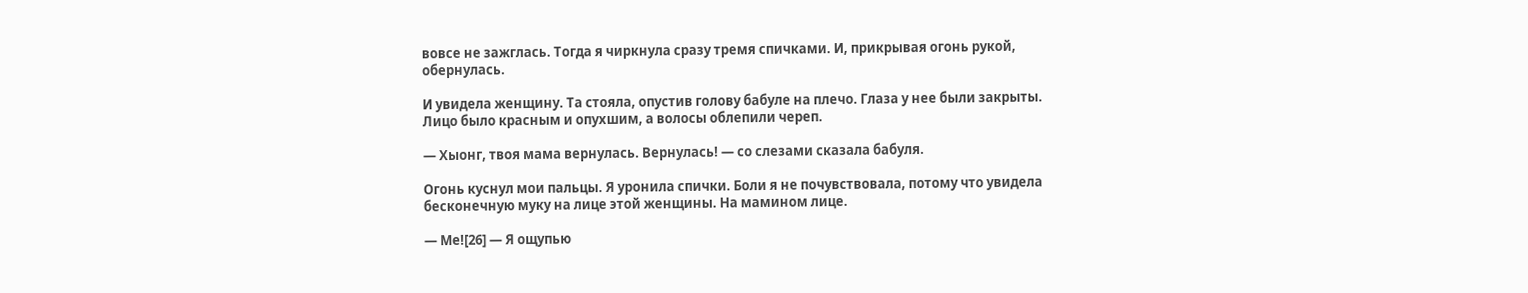вовсе не зажглась. Тогда я чиркнула сразу тремя спичками. И, прикрывая огонь рукой, обернулась.

И увидела женщину. Та стояла, опустив голову бабуле на плечо. Глаза у нее были закрыты. Лицо было красным и опухшим, а волосы облепили череп.

— Хыонг, твоя мама вернулась. Вернулась! — со слезами сказала бабуля.

Огонь куснул мои пальцы. Я уронила спички. Боли я не почувствовала, потому что увидела бесконечную муку на лице этой женщины. На мамином лице.

— Ме![26] — Я ощупью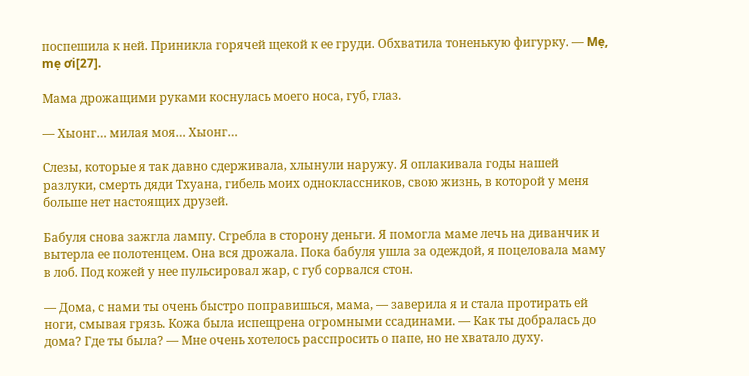поспешила к ней. Приникла горячей щекой к ее груди. Обхватила тоненькую фигурку. — Mẹ, mẹ ơi[27].

Мама дрожащими руками коснулась моего носа, губ, глаз.

— Хыонг… милая моя… Хыонг…

Слезы, которые я так давно сдерживала, хлынули наружу. Я оплакивала годы нашей разлуки, смерть дяди Тхуана, гибель моих одноклассников, свою жизнь, в которой у меня больше нет настоящих друзей.

Бабуля снова зажгла лампу. Сгребла в сторону деньги. Я помогла маме лечь на диванчик и вытерла ее полотенцем. Она вся дрожала. Пока бабуля ушла за одеждой, я поцеловала маму в лоб. Под кожей у нее пульсировал жар, с губ сорвался стон.

— Дома, с нами ты очень быстро поправишься, мама, — заверила я и стала протирать ей ноги, смывая грязь. Кожа была испещрена огромными ссадинами. — Как ты добралась до дома? Где ты была? — Мне очень хотелось расспросить о папе, но не хватало духу.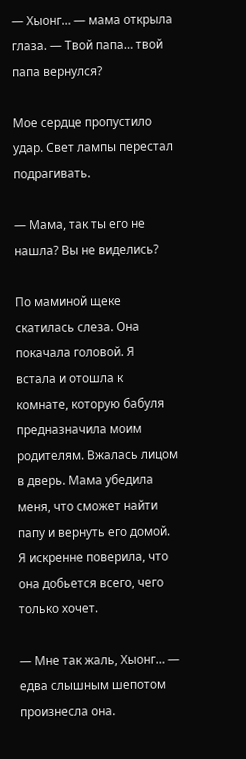— Хыонг… — мама открыла глаза. — Твой папа… твой папа вернулся?

Мое сердце пропустило удар. Свет лампы перестал подрагивать.

— Мама, так ты его не нашла? Вы не виделись?

По маминой щеке скатилась слеза. Она покачала головой. Я встала и отошла к комнате, которую бабуля предназначила моим родителям. Вжалась лицом в дверь. Мама убедила меня, что сможет найти папу и вернуть его домой. Я искренне поверила, что она добьется всего, чего только хочет.

— Мне так жаль, Хыонг… — едва слышным шепотом произнесла она.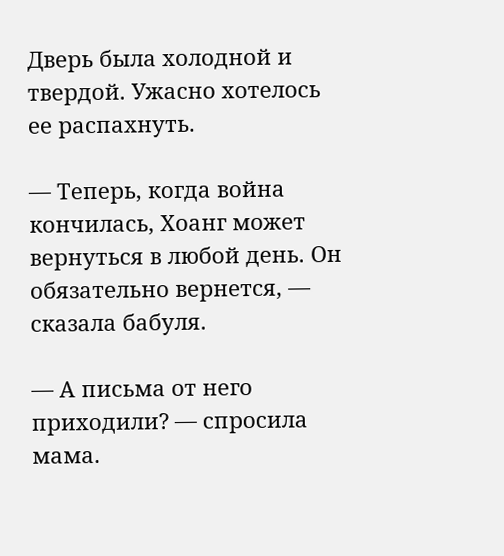Дверь была холодной и твердой. Ужасно хотелось ее распахнуть.

— Теперь, когда война кончилась, Хоанг может вернуться в любой день. Он обязательно вернется, — сказала бабуля.

— А письма от него приходили? — спросила мама.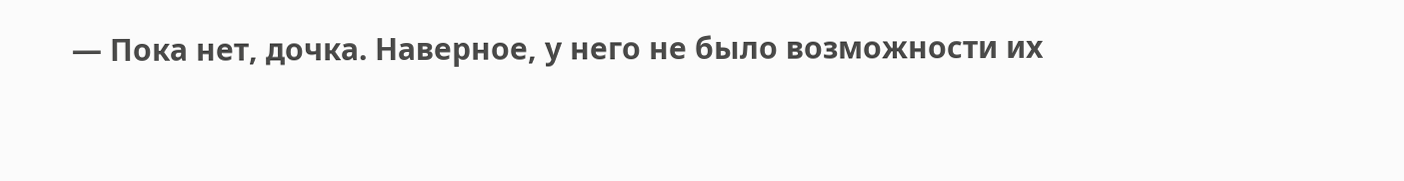— Пока нет, дочка. Наверное, у него не было возможности их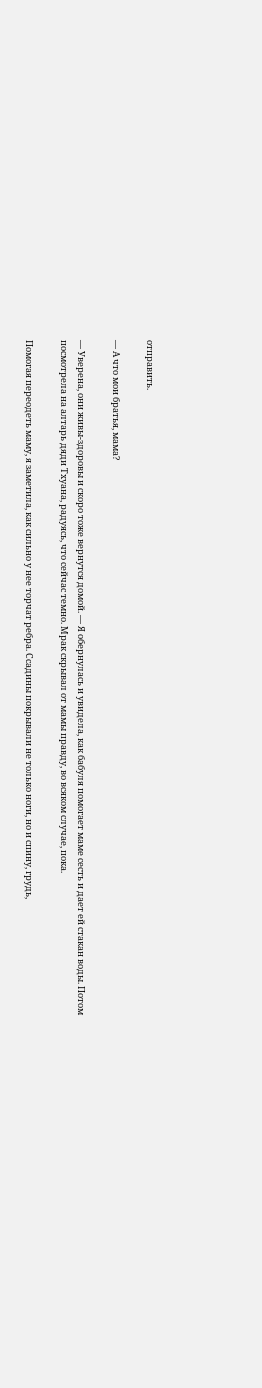отправить.

— А что мои братья, мама?

— Уверена, они живы-здоровы и скоро тоже вернутся домой. — Я обернулась и увидела, как бабуля помогает маме сесть и дает ей стакан воды. Потом посмотрела на алтарь дяди Тхуана, радуясь, что сейчас темно. Мрак скрывал от мамы правду, во всяком случае, пока.

Помогая переодеть маму, я заметила, как сильно у нее торчат ребра. Ссадины покрывали не только ноги, но и спину, грудь,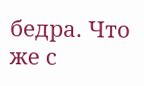бедра. Что же с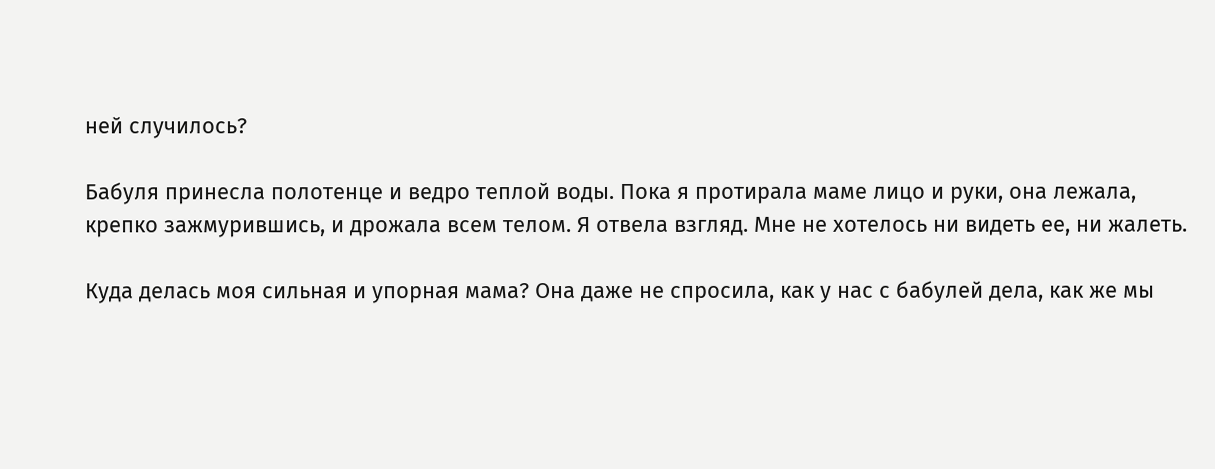ней случилось?

Бабуля принесла полотенце и ведро теплой воды. Пока я протирала маме лицо и руки, она лежала, крепко зажмурившись, и дрожала всем телом. Я отвела взгляд. Мне не хотелось ни видеть ее, ни жалеть.

Куда делась моя сильная и упорная мама? Она даже не спросила, как у нас с бабулей дела, как же мы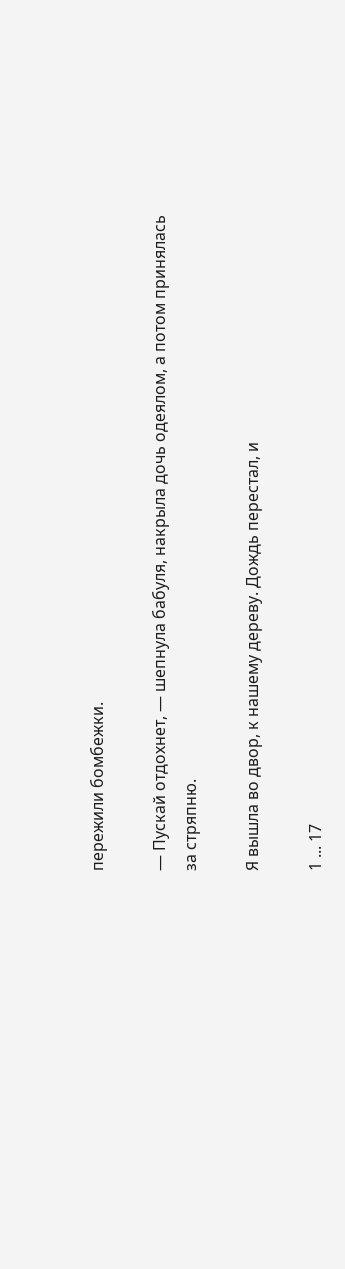пережили бомбежки.

— Пускай отдохнет, — шепнула бабуля, накрыла дочь одеялом, а потом принялась за стряпню.

Я вышла во двор, к нашему дереву. Дождь перестал, и

1 ... 17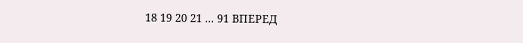18 19 20 21 ... 91 ВПЕРЕД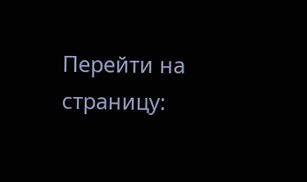Перейти на страницу: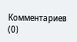Комментариев (0)